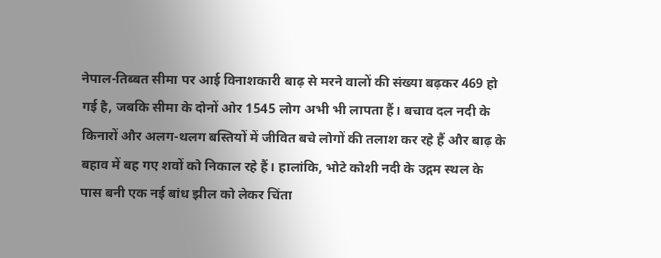नेपाल-तिब्बत सीमा पर आई विनाशकारी बाढ़ से मरने वालों की संख्या बढ़कर 469 हो गई है, जबकि सीमा के दोनों ओर 1545 लोग अभी भी लापता हैं। बचाव दल नदी के किनारों और अलग-थलग बस्तियों में जीवित बचे लोगों की तलाश कर रहे हैं और बाढ़ के बहाव में बह गए शवों को निकाल रहे हैं। हालांकि, भोटे कोशी नदी के उद्गम स्थल के पास बनी एक नई बांध झील को लेकर चिंता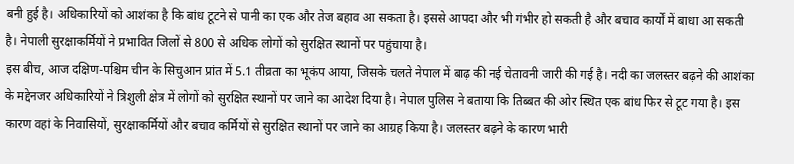बनी हुई है। अधिकारियों को आशंका है कि बांध टूटने से पानी का एक और तेज बहाव आ सकता है। इससे आपदा और भी गंभीर हो सकती है और बचाव कार्यों में बाधा आ सकती है। नेपाली सुरक्षाकर्मियों ने प्रभावित जिलों से 800 से अधिक लोगों को सुरक्षित स्थानों पर पहुंचाया है।
इस बीच, आज दक्षिण-पश्चिम चीन के सिचुआन प्रांत में 5.1 तीव्रता का भूकंप आया, जिसके चलते नेपाल में बाढ़ की नई चेतावनी जारी की गई है। नदी का जलस्तर बढ़ने की आशंका के मद्देनजर अधिकारियों ने त्रिशुली क्षेत्र में लोगों को सुरक्षित स्थानों पर जाने का आदेश दिया है। नेपाल पुलिस ने बताया कि तिब्बत की ओर स्थित एक बांध फिर से टूट गया है। इस कारण वहां के निवासियों, सुरक्षाकर्मियों और बचाव कर्मियों से सुरक्षित स्थानों पर जाने का आग्रह किया है। जलस्तर बढ़ने के कारण भारी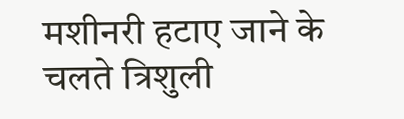मशीनरी हटाए जाने के चलते त्रिशुली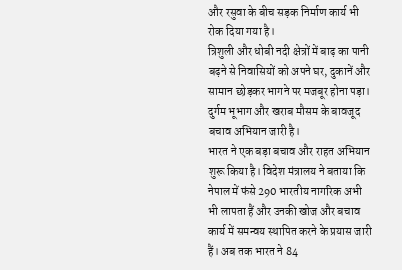और रसुवा के बीच सड़क निर्माण कार्य भी रोक दिया गया है।
त्रिशुली और धोबी नदी क्षेत्रों में बाढ़ का पानी बढ़ने से निवासियों को अपने घर, दुकानें और सामान छोड़कर भागने पर मजबूर होना पड़ा। दुर्गम भूभाग और खराब मौसम के बावजूद बचाव अभियान जारी है।
भारत ने एक बड़ा बचाव और राहत अभियान शुरू किया है। विदेश मंत्रालय ने बताया कि नेपाल में फंसे 290 भारतीय नागरिक अभी भी लापता हैं और उनकी खोज और बचाव कार्य में समन्वय स्थापित करने के प्रयास जारी हैं। अब तक भारत ने 84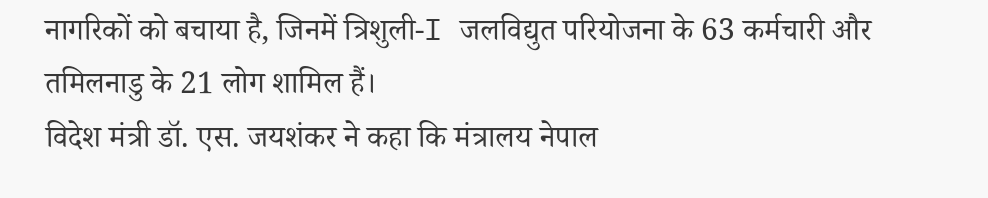नागरिकों को बचाया है, जिनमें त्रिशुली-I जलविद्युत परियोजना के 63 कर्मचारी और तमिलनाडु के 21 लोग शामिल हैं।
विदेश मंत्री डॉ. एस. जयशंकर ने कहा कि मंत्रालय नेपाल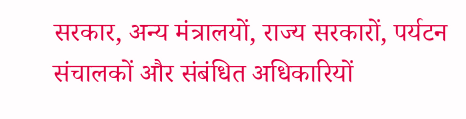सरकार, अन्य मंत्रालयों, राज्य सरकारों, पर्यटन संचालकों और संबंधित अधिकारियों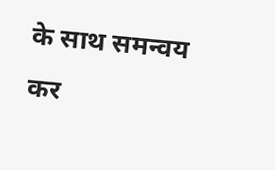के साथ समन्वय कर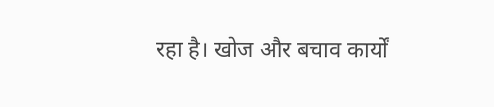रहा है। खोज और बचाव कार्यों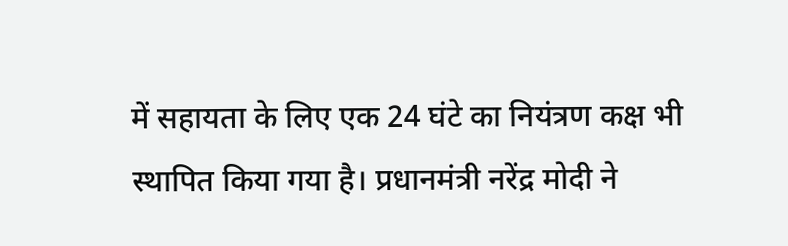में सहायता के लिए एक 24 घंटे का नियंत्रण कक्ष भी स्थापित किया गया है। प्रधानमंत्री नरेंद्र मोदी ने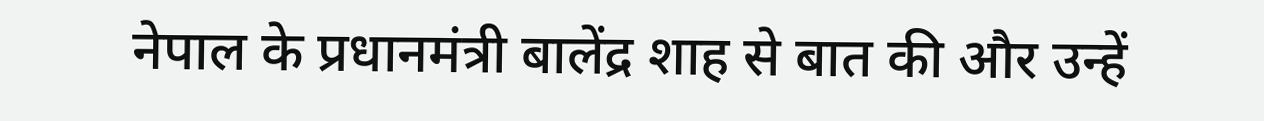नेपाल के प्रधानमंत्री बालेंद्र शाह से बात की और उन्हें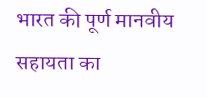भारत की पूर्ण मानवीय सहायता का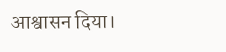आश्वासन दिया।